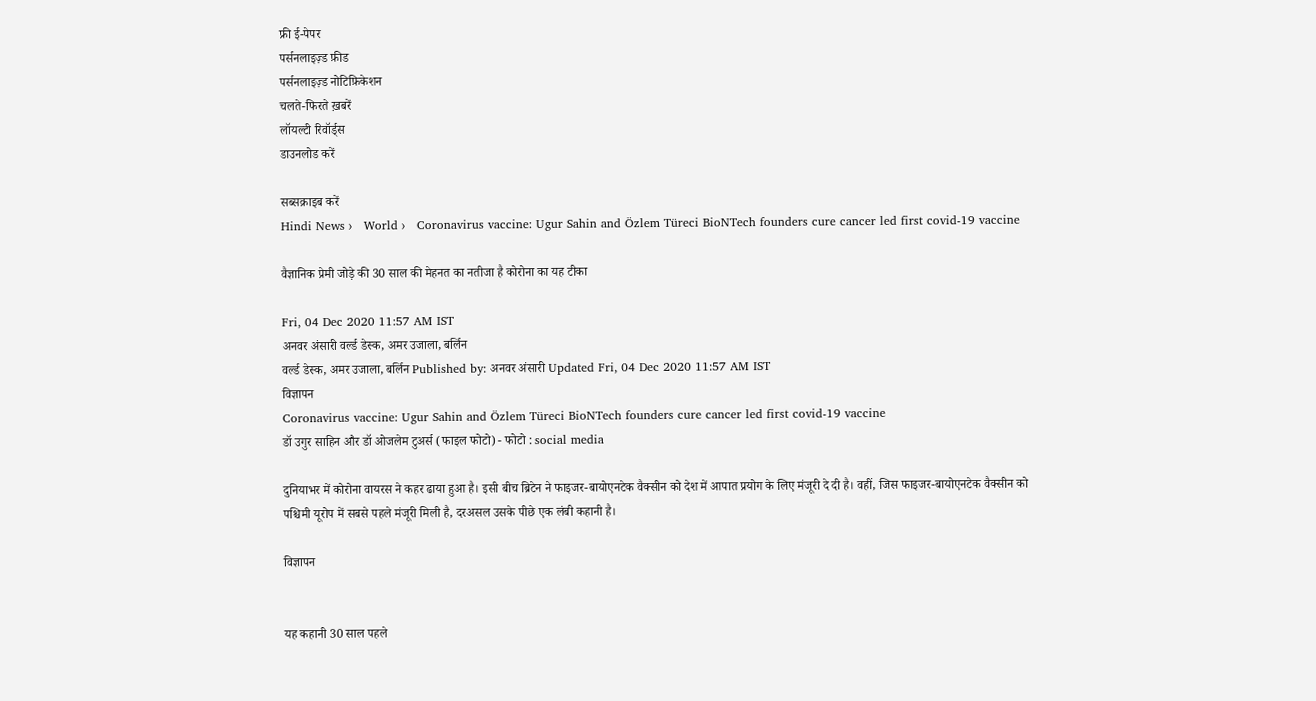फ्री ई-पेपर
पर्सनलाइज़्ड फ़ीड
पर्सनलाइज़्ड नोटिफ़िकेशन
चलते-फिरते ख़बरें
लॉयल्टी रिवॉर्ड्स
डाउनलोड करें

सब्सक्राइब करें
Hindi News ›   World ›   Coronavirus vaccine: Ugur Sahin and Özlem Türeci BioNTech founders cure cancer led first covid-19 vaccine

वैज्ञानिक प्रेमी जोड़े की 30 साल की मेहनत का नतीजा है कोरोना का यह टीका

Fri, 04 Dec 2020 11:57 AM IST
अनवर अंसारी वर्ल्ड डेस्क, अमर उजाला, बर्लिन
वर्ल्ड डेस्क, अमर उजाला, बर्लिन Published by: अनवर अंसारी Updated Fri, 04 Dec 2020 11:57 AM IST
विज्ञापन
Coronavirus vaccine: Ugur Sahin and Özlem Türeci BioNTech founders cure cancer led first covid-19 vaccine
डॉ उगुर साहिन और डॉ ओजलेम टुअर्स (फाइल फोटो) - फोटो : social media

दुनियाभर में कोरोना वायरस ने कहर ढाया हुआ है। इसी बीच ब्रिटेन ने फाइजर-बायोएनटेक वैक्सीन को देश में आपात प्रयोग के लिए मंजूरी दे दी है। वहीं, जिस फाइजर-बायोएनटेक वैक्सीन को पश्चिमी यूरोप में सबसे पहले मंजूरी मिली है, दरअसल उसके पीछे एक लंबी कहानी है।

विज्ञापन


यह कहानी 30 साल पहले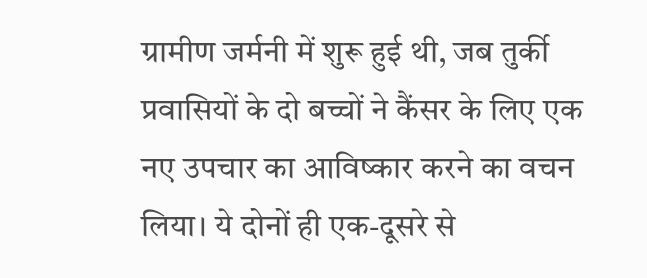ग्रामीण जर्मनी में शुरू हुई थी, जब तुर्की प्रवासियों के दो बच्चों ने कैंसर के लिए एक नए उपचार का आविष्कार करने का वचन लिया। ये दोनों ही एक-दूसरे से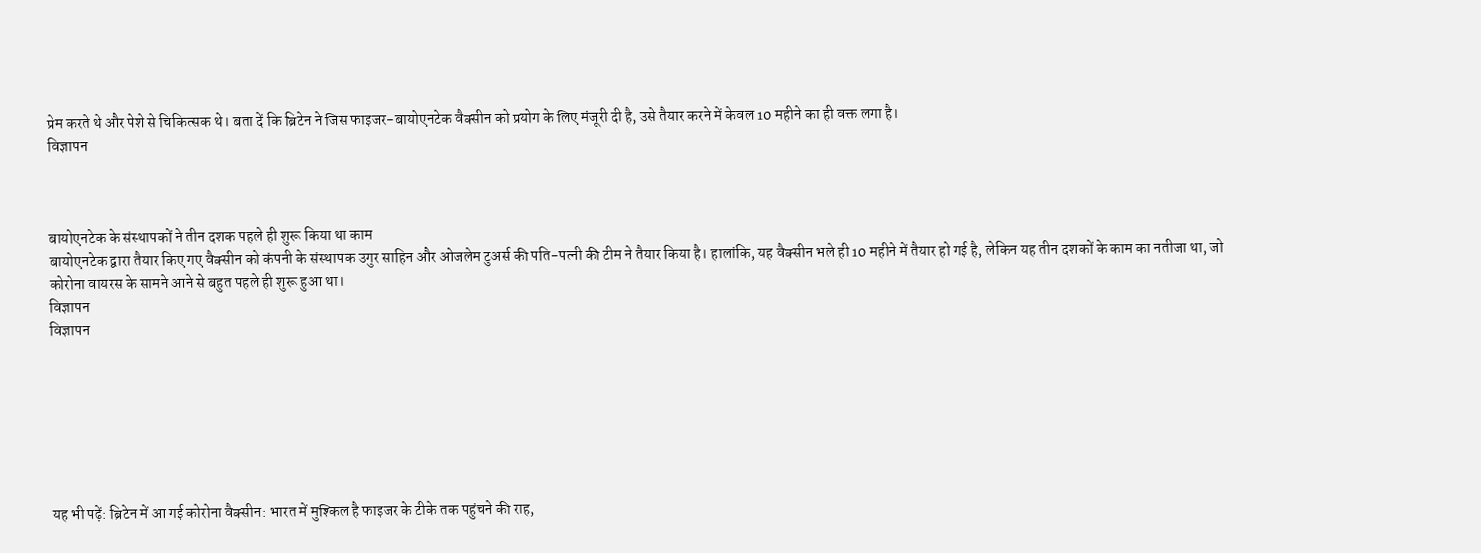प्रेम करते थे और पेशे से चिकित्सक थे। बता दें कि ब्रिटेन ने जिस फाइजर-बायोएनटेक वैक्सीन को प्रयोग के लिए मंजूरी दी है, उसे तैयार करने में केवल 10 महीने का ही वक्त लगा है।
विज्ञापन



बायोएनटेक के संस्थापकों ने तीन दशक पहले ही शुरू किया था काम
बायोएनटेक द्वारा तैयार किए गए वैक्सीन को कंपनी के संस्थापक उगुर साहिन और ओजलेम टुअर्स की पति-पत्नी की टीम ने तैयार किया है। हालांकि, यह वैक्सीन भले ही 10 महीने में तैयार हो गई है, लेकिन यह तीन दशकों के काम का नतीजा था, जो कोरोना वायरस के सामने आने से बहुत पहले ही शुरू हुआ था।
विज्ञापन
विज्ञापन







यह भी पढ़ें: ब्रिटेन में आ गई कोरोना वैक्सीन: भारत में मुश्किल है फाइजर के टीके तक पहुंचने की राह,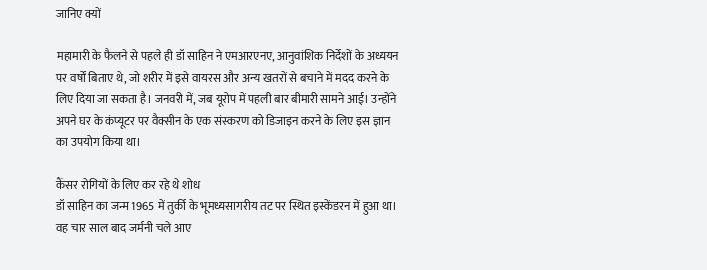जानिए क्यों

महामारी के फैलने से पहले ही डॉ साहिन ने एमआरएनए, आनुवांशिक निर्देशों के अध्ययन पर वर्षों बिताए थे, जो शरीर में इसे वायरस और अन्य खतरों से बचाने में मदद करने के लिए दिया जा सकता है। जनवरी में, जब यूरोप में पहली बार बीमारी सामने आई। उन्होंने अपने घर के कंप्यूटर पर वैक्सीन के एक संस्करण को डिजाइन करने के लिए इस ज्ञान का उपयोग किया था।

कैंसर रोगियों के लिए कर रहे थे शोध
डॉ साहिन का जन्म 1965 में तुर्की के भूमध्यसागरीय तट पर स्थित इस्केंडरन में हुआ था। वह चार साल बाद जर्मनी चले आए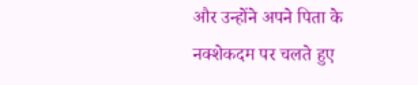और उन्होंने अपने पिता के नक्शेकदम पर चलते हुए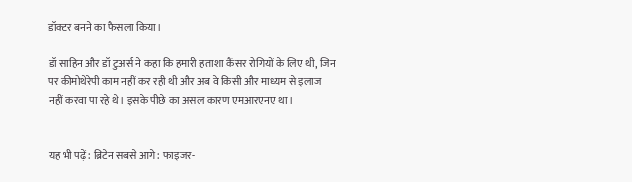डॉक्टर बनने का फैसला किया।

डॉ साहिन और डॉ टुअर्स ने कहा कि हमारी हताशा कैंसर रोगियों के लिए थी, जिन पर कीमोथेरेपी काम नहीं कर रही थी और अब वे किसी और माध्यम से इलाज नहीं करवा पा रहे थे। इसके पीछे का असल कारण एमआरएनए था।


यह भी पढ़ें: ब्रिटेन सबसे आगे: फाइजर-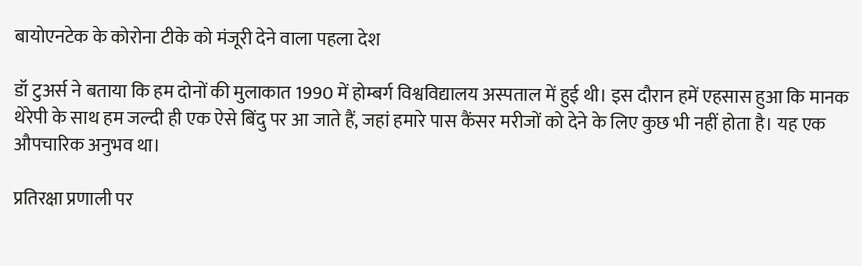बायोएनटेक के कोरोना टीके को मंजूरी देने वाला पहला देश

डॉ टुअर्स ने बताया कि हम दोनों की मुलाकात 1990 में होम्बर्ग विश्वविद्यालय अस्पताल में हुई थी। इस दौरान हमें एहसास हुआ कि मानक थेरेपी के साथ हम जल्दी ही एक ऐसे बिंदु पर आ जाते हैं, जहां हमारे पास कैंसर मरीजों को देने के लिए कुछ भी नहीं होता है। यह एक औपचारिक अनुभव था।

प्रतिरक्षा प्रणाली पर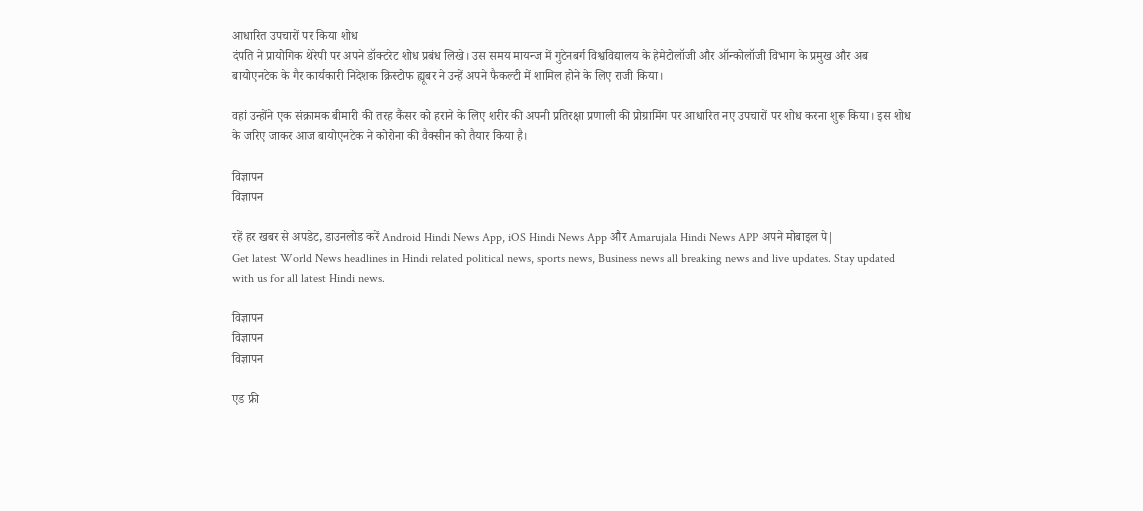आधारित उपचारों पर किया शोध
दंपति ने प्रायोगिक थेरेपी पर अपने डॉक्टरेट शोध प्रबंध लिखे। उस समय मायन्ज में गुटेनबर्ग विश्वविद्यालय के हेमेटोलॉजी और ऑन्कोलॉजी विभाग के प्रमुख और अब बायोएनटेक के गैर कार्यकारी निदेशक क्रिस्टोफ ह्यूबर ने उन्हें अपने फैकल्टी में शामिल होने के लिए राजी किया।

वहां उन्होंने एक संक्रामक बीमारी की तरह कैंसर को हराने के लिए शरीर की अपनी प्रतिरक्षा प्रणाली की प्रोग्रामिंग पर आधारित नए उपचारों पर शोध करना शुरू किया। इस शोध के जरिए जाकर आज बायोएनटेक ने कोरोना की वैक्सीन को तैयार किया है।

विज्ञापन
विज्ञापन

रहें हर खबर से अपडेट, डाउनलोड करें Android Hindi News App, iOS Hindi News App और Amarujala Hindi News APP अपने मोबाइल पे|
Get latest World News headlines in Hindi related political news, sports news, Business news all breaking news and live updates. Stay updated with us for all latest Hindi news.

विज्ञापन
विज्ञापन
विज्ञापन

एड फ्री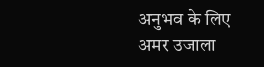अनुभव के लिए अमर उजाला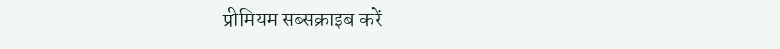प्रीमियम सब्सक्राइब करें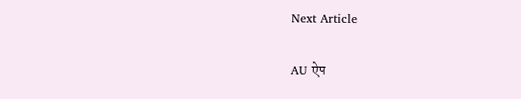Next Article

AU ऐप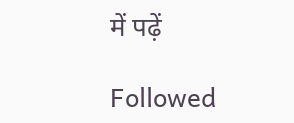में पढ़ें

Followed